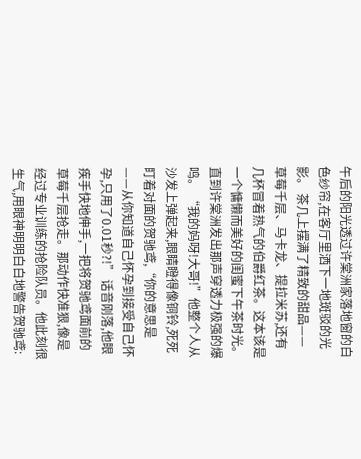午后的阳光透过许棠洲家落地窗的白色纱帘,在客厅里洒下一地斑驳的光影。 茶几上摆满了精致的甜品——草莓千层、马卡龙、提拉米苏,还有几杯冒着热气的伯爵红茶。这本该是一个慵懒而美好的闺蜜下午茶时光。 直到许棠洲发出那声穿透力极强的爆鸣。 “我的妈呀!大哥!”他整个人从沙发上弹起来,眼睛瞪得像铜铃,死死盯着对面的贺驰鸢,“你的意思是——从你知道自己怀孕到接受自己怀孕,只用了0.01秒?!” 话音刚落,他眼疾手快地伸手,一把将贺驰鸢面前的草莓千层抢走。那动作快准狠,像是经过专业训练的抢险队员。他此刻很生气,用眼神明明白白地警告贺驰鸢: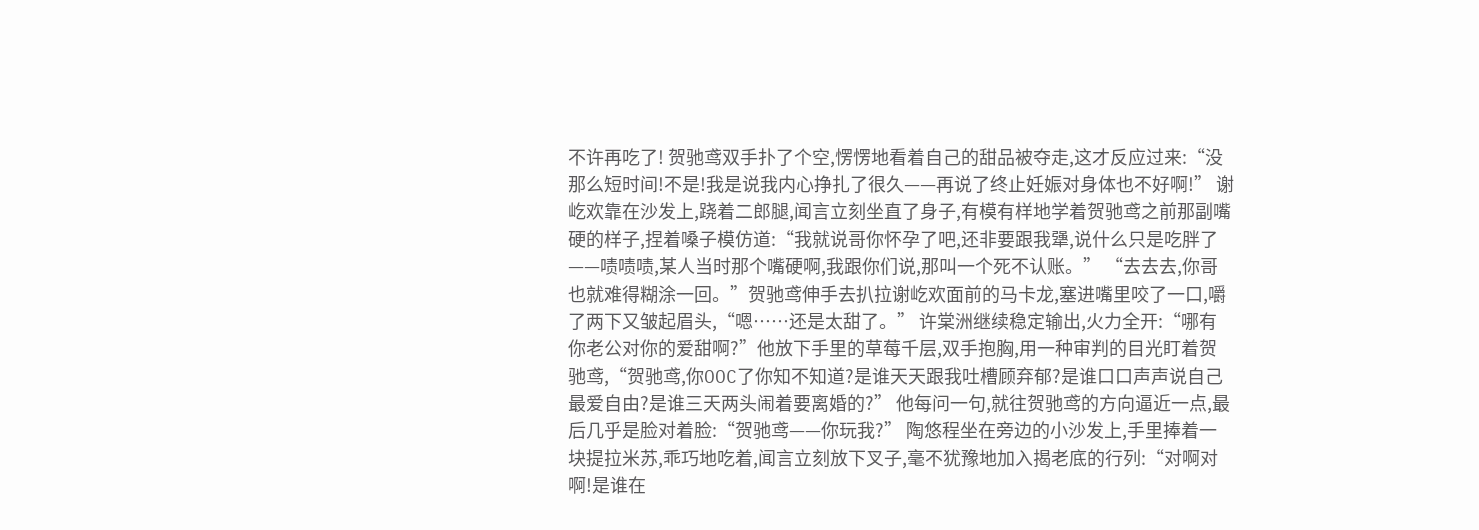不许再吃了! 贺驰鸢双手扑了个空,愣愣地看着自己的甜品被夺走,这才反应过来:“没那么短时间!不是!我是说我内心挣扎了很久——再说了终止妊娠对身体也不好啊!” 谢屹欢靠在沙发上,跷着二郎腿,闻言立刻坐直了身子,有模有样地学着贺驰鸢之前那副嘴硬的样子,捏着嗓子模仿道:“我就说哥你怀孕了吧,还非要跟我犟,说什么只是吃胖了——啧啧啧,某人当时那个嘴硬啊,我跟你们说,那叫一个死不认账。” “去去去,你哥也就难得糊涂一回。”贺驰鸢伸手去扒拉谢屹欢面前的马卡龙,塞进嘴里咬了一口,嚼了两下又皱起眉头,“嗯……还是太甜了。” 许棠洲继续稳定输出,火力全开:“哪有你老公对你的爱甜啊?”他放下手里的草莓千层,双手抱胸,用一种审判的目光盯着贺驰鸢,“贺驰鸢,你OOC了你知不知道?是谁天天跟我吐槽顾弃郁?是谁口口声声说自己最爱自由?是谁三天两头闹着要离婚的?” 他每问一句,就往贺驰鸢的方向逼近一点,最后几乎是脸对着脸:“贺驰鸢——你玩我?” 陶悠程坐在旁边的小沙发上,手里捧着一块提拉米苏,乖巧地吃着,闻言立刻放下叉子,毫不犹豫地加入揭老底的行列:“对啊对啊!是谁在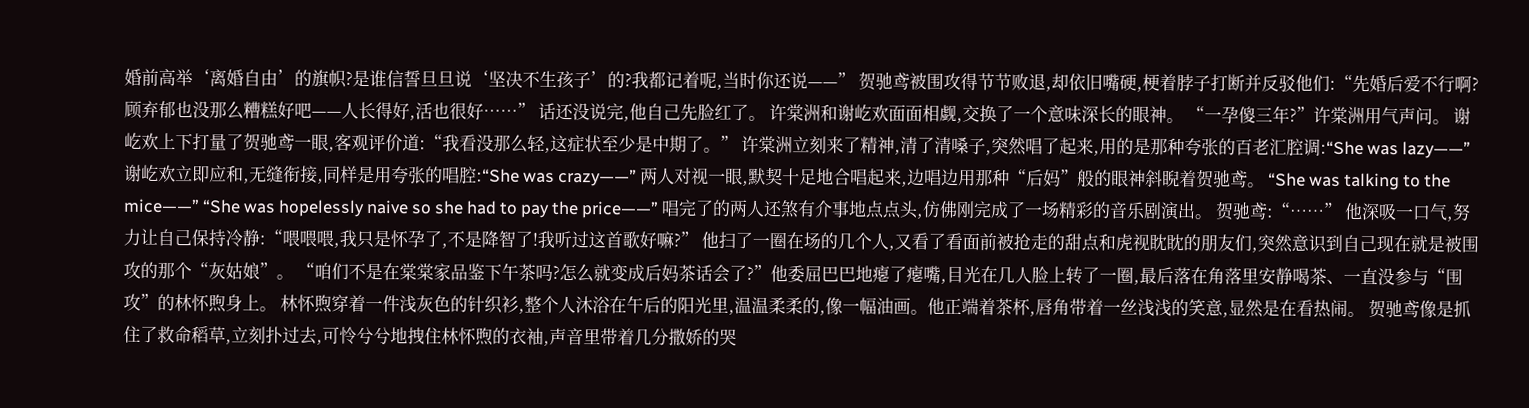婚前高举‘离婚自由’的旗帜?是谁信誓旦旦说‘坚决不生孩子’的?我都记着呢,当时你还说——” 贺驰鸢被围攻得节节败退,却依旧嘴硬,梗着脖子打断并反驳他们:“先婚后爱不行啊?顾弃郁也没那么糟糕好吧——人长得好,活也很好……” 话还没说完,他自己先脸红了。 许棠洲和谢屹欢面面相觑,交换了一个意味深长的眼神。 “一孕傻三年?”许棠洲用气声问。 谢屹欢上下打量了贺驰鸢一眼,客观评价道:“我看没那么轻,这症状至少是中期了。” 许棠洲立刻来了精神,清了清嗓子,突然唱了起来,用的是那种夸张的百老汇腔调:“She was lazy——” 谢屹欢立即应和,无缝衔接,同样是用夸张的唱腔:“She was crazy——” 两人对视一眼,默契十足地合唱起来,边唱边用那种“后妈”般的眼神斜睨着贺驰鸢。 “She was talking to the mice——” “She was hopelessly naive so she had to pay the price——” 唱完了的两人还煞有介事地点点头,仿佛刚完成了一场精彩的音乐剧演出。 贺驰鸢:“……” 他深吸一口气,努力让自己保持冷静:“喂喂喂,我只是怀孕了,不是降智了!我听过这首歌好嘛?” 他扫了一圈在场的几个人,又看了看面前被抢走的甜点和虎视眈眈的朋友们,突然意识到自己现在就是被围攻的那个“灰姑娘”。 “咱们不是在棠棠家品鉴下午茶吗?怎么就变成后妈茶话会了?”他委屈巴巴地瘪了瘪嘴,目光在几人脸上转了一圈,最后落在角落里安静喝茶、一直没参与“围攻”的林怀煦身上。 林怀煦穿着一件浅灰色的针织衫,整个人沐浴在午后的阳光里,温温柔柔的,像一幅油画。他正端着茶杯,唇角带着一丝浅浅的笑意,显然是在看热闹。 贺驰鸢像是抓住了救命稻草,立刻扑过去,可怜兮兮地拽住林怀煦的衣袖,声音里带着几分撒娇的哭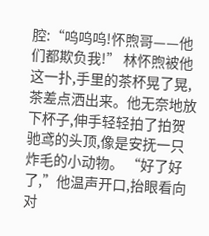腔:“呜呜呜!怀煦哥——他们都欺负我!” 林怀煦被他这一扑,手里的茶杯晃了晃,茶差点洒出来。他无奈地放下杯子,伸手轻轻拍了拍贺驰鸢的头顶,像是安抚一只炸毛的小动物。 “好了好了,”他温声开口,抬眼看向对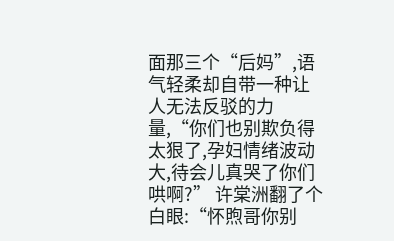面那三个“后妈”,语气轻柔却自带一种让人无法反驳的力量,“你们也别欺负得太狠了,孕妇情绪波动大,待会儿真哭了你们哄啊?” 许棠洲翻了个白眼:“怀煦哥你别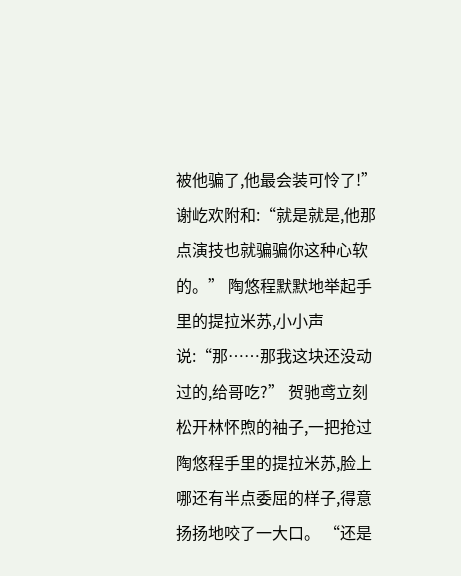被他骗了,他最会装可怜了!” 谢屹欢附和:“就是就是,他那点演技也就骗骗你这种心软的。” 陶悠程默默地举起手里的提拉米苏,小小声说:“那……那我这块还没动过的,给哥吃?” 贺驰鸢立刻松开林怀煦的袖子,一把抢过陶悠程手里的提拉米苏,脸上哪还有半点委屈的样子,得意扬扬地咬了一大口。 “还是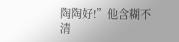陶陶好!”他含糊不清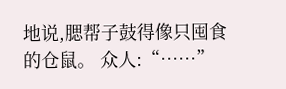地说,腮帮子鼓得像只囤食的仓鼠。 众人:“……”